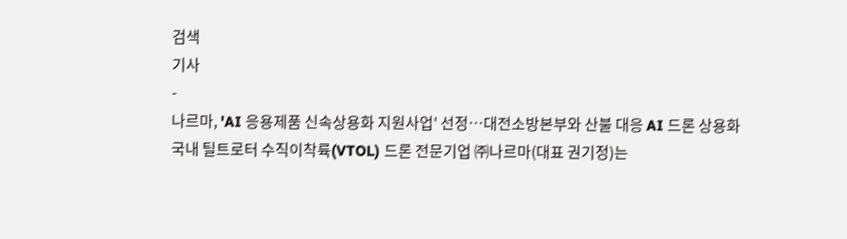검색
기사
-
나르마, 'AI 응용제품 신속상용화 지원사업' 선정…대전소방본부와 산불 대응 AI 드론 상용화
국내 틸트로터 수직이착륙(VTOL) 드론 전문기업 ㈜나르마(대표 권기정)는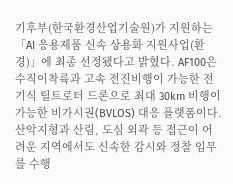기후부(한국환경산업기술원)가 지원하는 「AI 응용제품 신속 상용화 지원사업(환경)」에 최종 선정됐다고 밝혔다. AF100은 수직이착륙과 고속 전진비행이 가능한 전기식 틸트로터 드론으로 최대 30km 비행이 가능한 비가시권(BVLOS) 대응 플랫폼이다. 산악지형과 산림, 도심 외곽 등 접근이 어려운 지역에서도 신속한 감시와 정찰 임무를 수행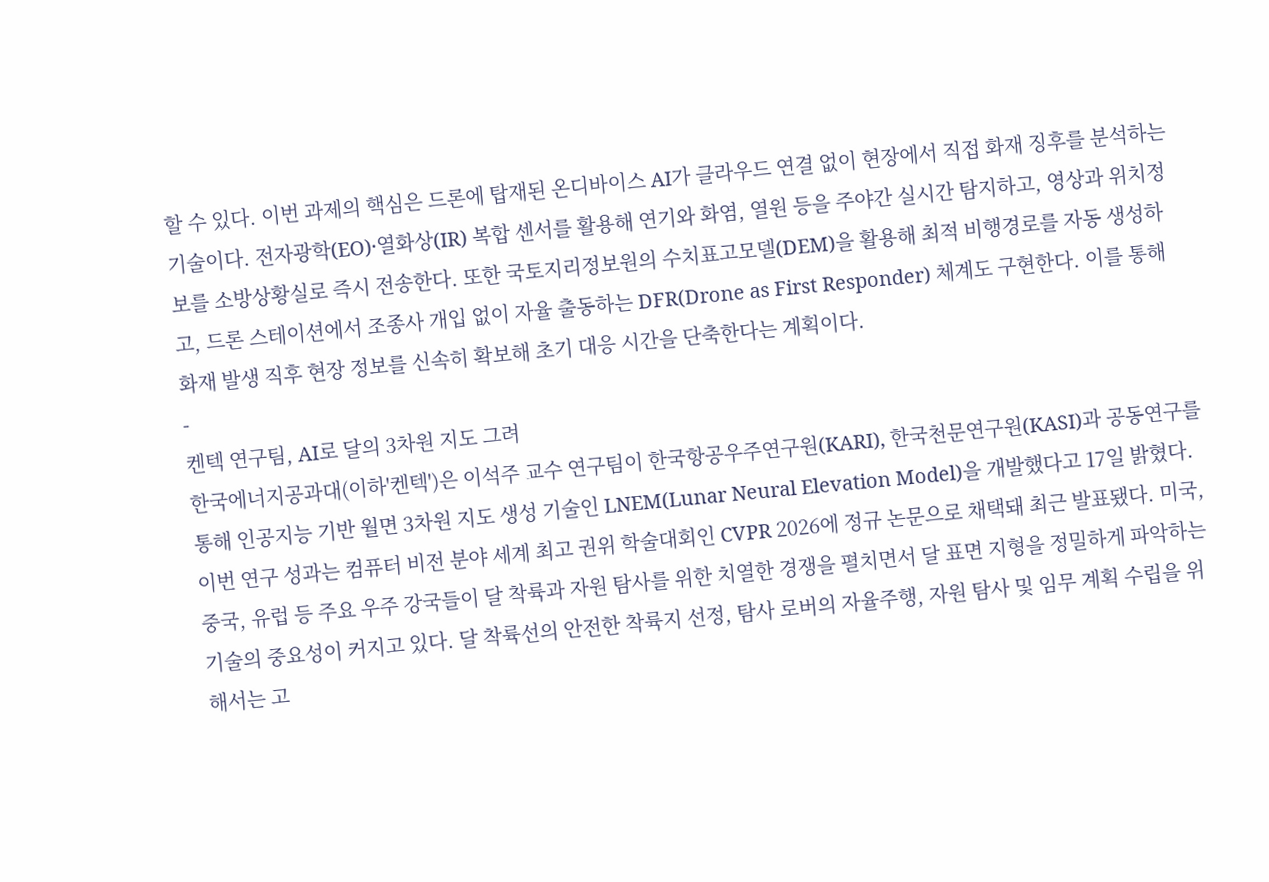할 수 있다. 이번 과제의 핵심은 드론에 탑재된 온디바이스 AI가 클라우드 연결 없이 현장에서 직접 화재 징후를 분석하는 기술이다. 전자광학(EO)·열화상(IR) 복합 센서를 활용해 연기와 화염, 열원 등을 주야간 실시간 탐지하고, 영상과 위치정보를 소방상황실로 즉시 전송한다. 또한 국토지리정보원의 수치표고모델(DEM)을 활용해 최적 비행경로를 자동 생성하고, 드론 스테이션에서 조종사 개입 없이 자율 출동하는 DFR(Drone as First Responder) 체계도 구현한다. 이를 통해 화재 발생 직후 현장 정보를 신속히 확보해 초기 대응 시간을 단축한다는 계획이다.
-
켄텍 연구팀, AI로 달의 3차원 지도 그려
한국에너지공과대(이하'켄텍')은 이석주 교수 연구팀이 한국항공우주연구원(KARI), 한국천문연구원(KASI)과 공동연구를 통해 인공지능 기반 월면 3차원 지도 생성 기술인 LNEM(Lunar Neural Elevation Model)을 개발했다고 17일 밝혔다. 이번 연구 성과는 컴퓨터 비전 분야 세계 최고 권위 학술대회인 CVPR 2026에 정규 논문으로 채택돼 최근 발표됐다. 미국, 중국, 유럽 등 주요 우주 강국들이 달 착륙과 자원 탐사를 위한 치열한 경쟁을 펼치면서 달 표면 지형을 정밀하게 파악하는 기술의 중요성이 커지고 있다. 달 착륙선의 안전한 착륙지 선정, 탐사 로버의 자율주행, 자원 탐사 및 임무 계획 수립을 위해서는 고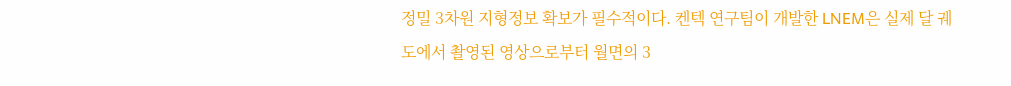정밀 3차원 지형정보 확보가 필수적이다. 켄텍 연구팀이 개발한 LNEM은 실제 달 궤도에서 촬영된 영상으로부터 월면의 3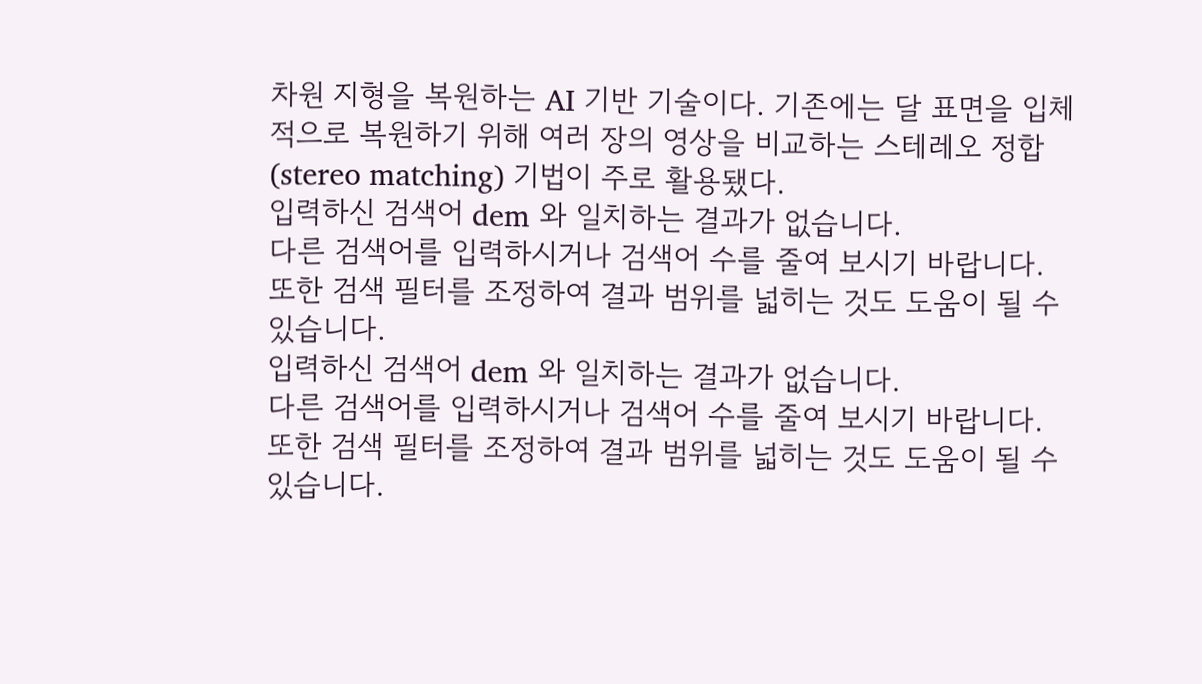차원 지형을 복원하는 AI 기반 기술이다. 기존에는 달 표면을 입체적으로 복원하기 위해 여러 장의 영상을 비교하는 스테레오 정합(stereo matching) 기법이 주로 활용됐다.
입력하신 검색어 dem 와 일치하는 결과가 없습니다.
다른 검색어를 입력하시거나 검색어 수를 줄여 보시기 바랍니다.
또한 검색 필터를 조정하여 결과 범위를 넓히는 것도 도움이 될 수 있습니다.
입력하신 검색어 dem 와 일치하는 결과가 없습니다.
다른 검색어를 입력하시거나 검색어 수를 줄여 보시기 바랍니다.
또한 검색 필터를 조정하여 결과 범위를 넓히는 것도 도움이 될 수 있습니다.